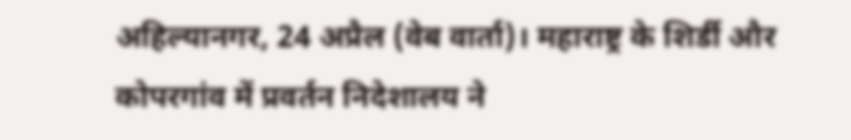अहिल्यानगर, 24 अप्रैल (वेब वार्ता)। महाराष्ट्र के शिर्डी और कोपरगांव में प्रवर्तन निदेशालय ने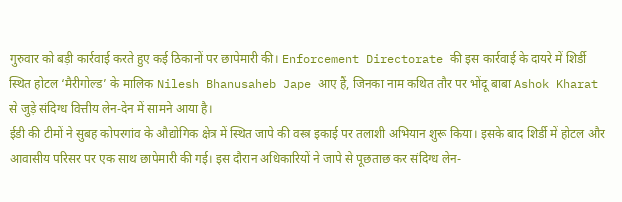गुरुवार को बड़ी कार्रवाई करते हुए कई ठिकानों पर छापेमारी की। Enforcement Directorate की इस कार्रवाई के दायरे में शिर्डी स्थित होटल ‘मैरीगोल्ड’ के मालिक Nilesh Bhanusaheb Jape आए हैं, जिनका नाम कथित तौर पर भोंदू बाबा Ashok Kharat से जुड़े संदिग्ध वित्तीय लेन-देन में सामने आया है।
ईडी की टीमों ने सुबह कोपरगांव के औद्योगिक क्षेत्र में स्थित जापे की वस्त्र इकाई पर तलाशी अभियान शुरू किया। इसके बाद शिर्डी में होटल और आवासीय परिसर पर एक साथ छापेमारी की गई। इस दौरान अधिकारियों ने जापे से पूछताछ कर संदिग्ध लेन-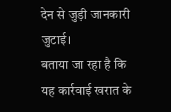देन से जुड़ी जानकारी जुटाई।
बताया जा रहा है कि यह कार्रवाई खरात के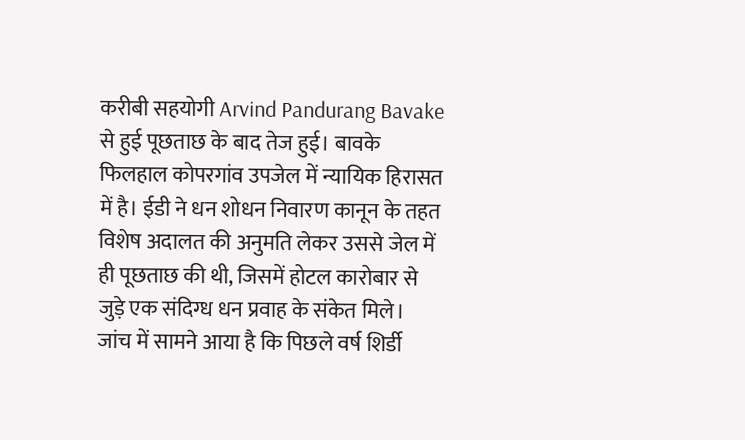करीबी सहयोगी Arvind Pandurang Bavake से हुई पूछताछ के बाद तेज हुई। बावके फिलहाल कोपरगांव उपजेल में न्यायिक हिरासत में है। ईडी ने धन शोधन निवारण कानून के तहत विशेष अदालत की अनुमति लेकर उससे जेल में ही पूछताछ की थी, जिसमें होटल कारोबार से जुड़े एक संदिग्ध धन प्रवाह के संकेत मिले।
जांच में सामने आया है कि पिछले वर्ष शिर्डी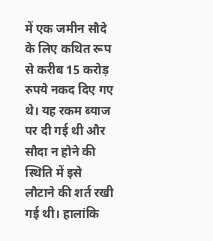में एक जमीन सौदे के लिए कथित रूप से करीब 15 करोड़ रुपये नकद दिए गए थे। यह रकम ब्याज पर दी गई थी और सौदा न होने की स्थिति में इसे लौटाने की शर्त रखी गई थी। हालांकि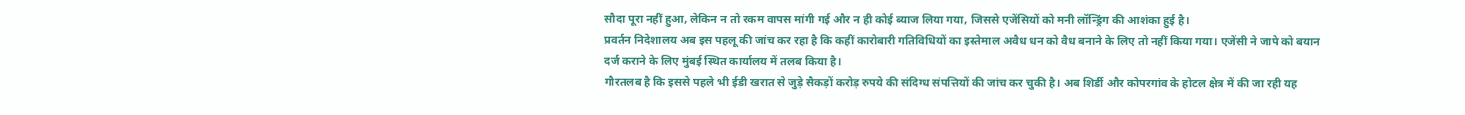सौदा पूरा नहीं हुआ, लेकिन न तो रकम वापस मांगी गई और न ही कोई ब्याज लिया गया, जिससे एजेंसियों को मनी लॉन्ड्रिंग की आशंका हुई है।
प्रवर्तन निदेशालय अब इस पहलू की जांच कर रहा है कि कहीं कारोबारी गतिविधियों का इस्तेमाल अवैध धन को वैध बनाने के लिए तो नहीं किया गया। एजेंसी ने जापे को बयान दर्ज कराने के लिए मुंबई स्थित कार्यालय में तलब किया है।
गौरतलब है कि इससे पहले भी ईडी खरात से जुड़े सैकड़ों करोड़ रुपये की संदिग्ध संपत्तियों की जांच कर चुकी है। अब शिर्डी और कोपरगांव के होटल क्षेत्र में की जा रही यह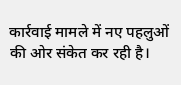कार्रवाई मामले में नए पहलुओं की ओर संकेत कर रही है।